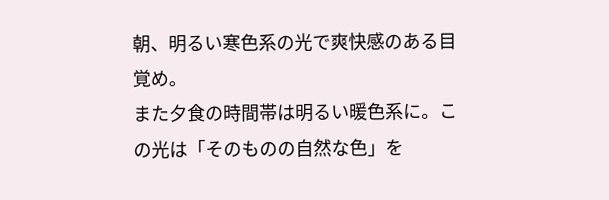朝、明るい寒色系の光で爽快感のある目覚め。
また夕食の時間帯は明るい暖色系に。この光は「そのものの自然な色」を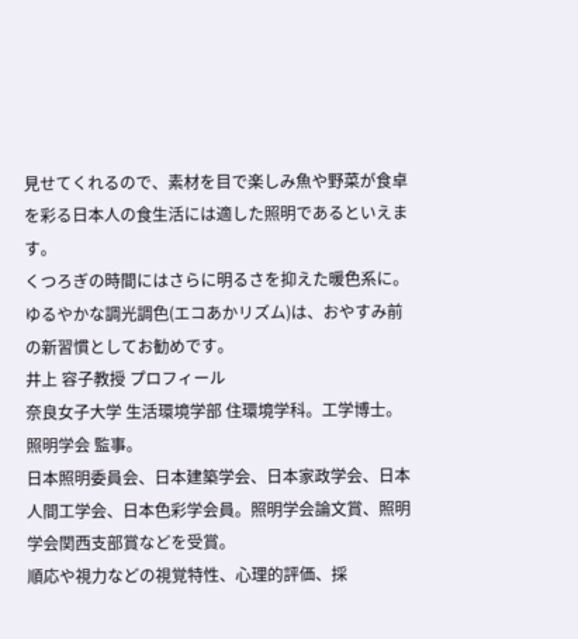見せてくれるので、素材を目で楽しみ魚や野菜が食卓を彩る日本人の食生活には適した照明であるといえます。
くつろぎの時間にはさらに明るさを抑えた暖色系に。
ゆるやかな調光調色(エコあかリズム)は、おやすみ前の新習慣としてお勧めです。
井上 容子教授 プロフィール
奈良女子大学 生活環境学部 住環境学科。工学博士。照明学会 監事。
日本照明委員会、日本建築学会、日本家政学会、日本人間工学会、日本色彩学会員。照明学会論文賞、照明学会関西支部賞などを受賞。
順応や視力などの視覚特性、心理的評価、採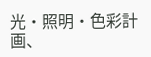光・照明・色彩計画、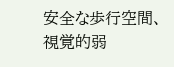安全な歩行空間、視覚的弱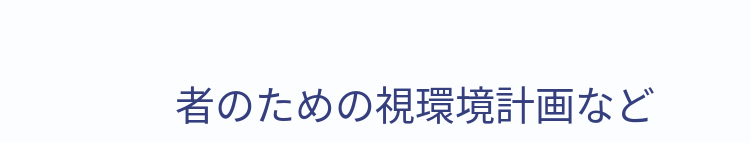者のための視環境計画など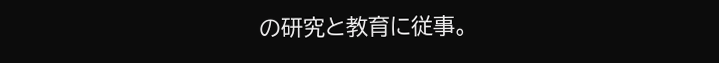の研究と教育に従事。